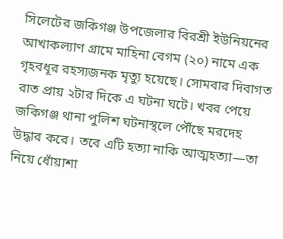সিলেটের জকিগঞ্জ উপজেলার বিরশ্রী ইউনিয়নের আখাকল্যাণ গ্রামে মাহিনা বেগম (২০) নামে এক গৃহবধূর রহস্যজনক মৃত্যু হয়েছে। সোমবার দিবাগত রাত প্রায় ২টার দিকে এ ঘটনা ঘটে। খবর পেয়ে জকিগঞ্জ থানা পুলিশ ঘটনাস্থলে পৌঁছে মরদেহ উদ্ধার করে। তবে এটি হত্যা নাকি আত্মহত্যা—তা নিয়ে ধোঁয়াশা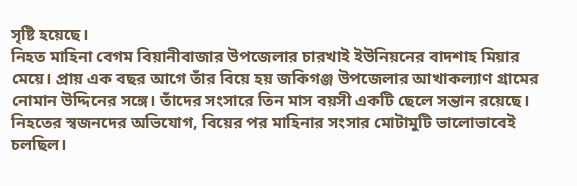সৃষ্টি হয়েছে।
নিহত মাহিনা বেগম বিয়ানীবাজার উপজেলার চারখাই ইউনিয়নের বাদশাহ মিয়ার মেয়ে। প্রায় এক বছর আগে তাঁর বিয়ে হয় জকিগঞ্জ উপজেলার আখাকল্যাণ গ্রামের নোমান উদ্দিনের সঙ্গে। তাঁদের সংসারে তিন মাস বয়সী একটি ছেলে সন্তান রয়েছে।
নিহতের স্বজনদের অভিযোগ, বিয়ের পর মাহিনার সংসার মোটামুটি ভালোভাবেই চলছিল।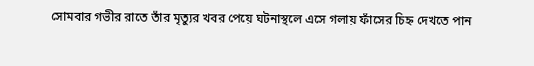সোমবার গভীর রাতে তাঁর মৃত্যুর খবর পেয়ে ঘটনাস্থলে এসে গলায় ফাঁসের চিহ্ন দেখতে পান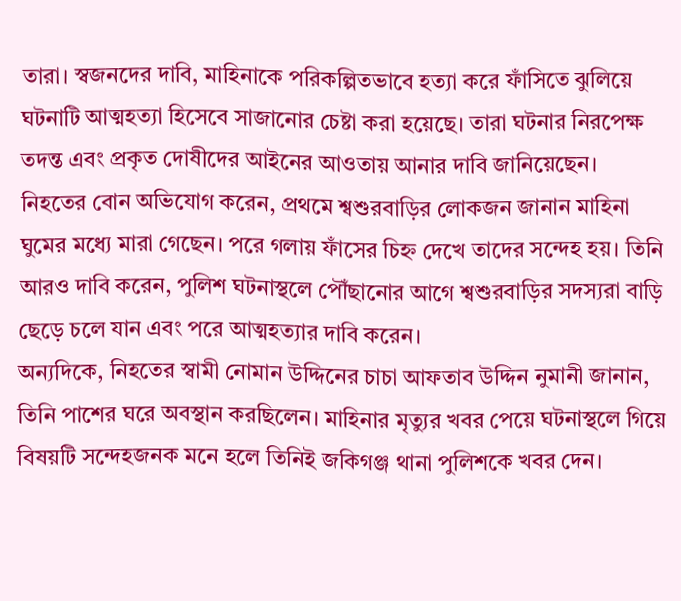তারা। স্বজনদের দাবি, মাহিনাকে পরিকল্পিতভাবে হত্যা করে ফাঁসিতে ঝুলিয়ে ঘটনাটি আত্মহত্যা হিসেবে সাজানোর চেষ্টা করা হয়েছে। তারা ঘটনার নিরপেক্ষ তদন্ত এবং প্রকৃত দোষীদের আইনের আওতায় আনার দাবি জানিয়েছেন।
নিহতের বোন অভিযোগ করেন, প্রথমে শ্বশুরবাড়ির লোকজন জানান মাহিনা ঘুমের মধ্যে মারা গেছেন। পরে গলায় ফাঁসের চিহ্ন দেখে তাদের সন্দেহ হয়। তিনি আরও দাবি করেন, পুলিশ ঘটনাস্থলে পৌঁছানোর আগে শ্বশুরবাড়ির সদস্যরা বাড়ি ছেড়ে চলে যান এবং পরে আত্মহত্যার দাবি করেন।
অন্যদিকে, নিহতের স্বামী নোমান উদ্দিনের চাচা আফতাব উদ্দিন নুমানী জানান, তিনি পাশের ঘরে অবস্থান করছিলেন। মাহিনার মৃত্যুর খবর পেয়ে ঘটনাস্থলে গিয়ে বিষয়টি সন্দেহজনক মনে হলে তিনিই জকিগঞ্জ থানা পুলিশকে খবর দেন।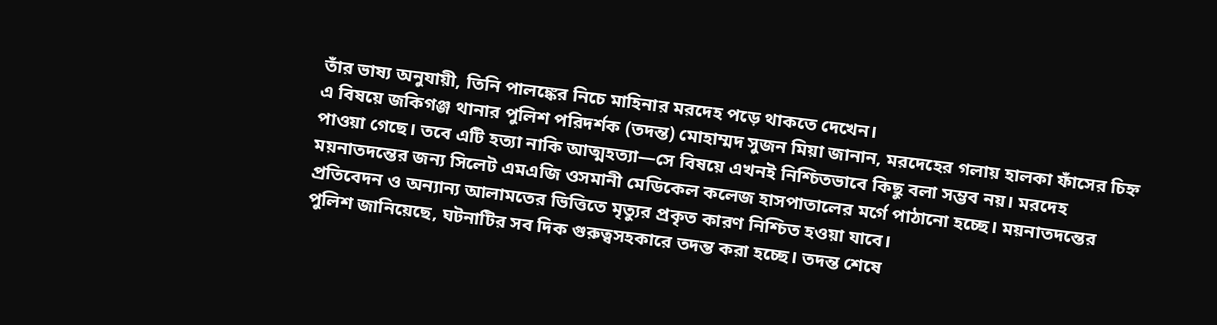তাঁর ভাষ্য অনুযায়ী, তিনি পালঙ্কের নিচে মাহিনার মরদেহ পড়ে থাকতে দেখেন।
এ বিষয়ে জকিগঞ্জ থানার পুলিশ পরিদর্শক (তদন্ত) মোহাম্মদ সুজন মিয়া জানান, মরদেহের গলায় হালকা ফাঁসের চিহ্ন পাওয়া গেছে। তবে এটি হত্যা নাকি আত্মহত্যা—সে বিষয়ে এখনই নিশ্চিতভাবে কিছু বলা সম্ভব নয়। মরদেহ ময়নাতদন্তের জন্য সিলেট এমএজি ওসমানী মেডিকেল কলেজ হাসপাতালের মর্গে পাঠানো হচ্ছে। ময়নাতদন্তের প্রতিবেদন ও অন্যান্য আলামতের ভিত্তিতে মৃত্যুর প্রকৃত কারণ নিশ্চিত হওয়া যাবে।
পুলিশ জানিয়েছে, ঘটনাটির সব দিক গুরুত্বসহকারে তদন্ত করা হচ্ছে। তদন্ত শেষে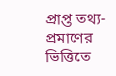প্রাপ্ত তথ্য-প্রমাণের ভিত্তিতে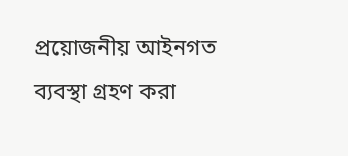প্রয়োজনীয় আইনগত ব্যবস্থা গ্রহণ করা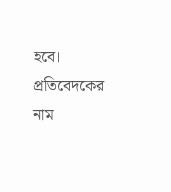হবে।
প্রতিবেদকের নাম